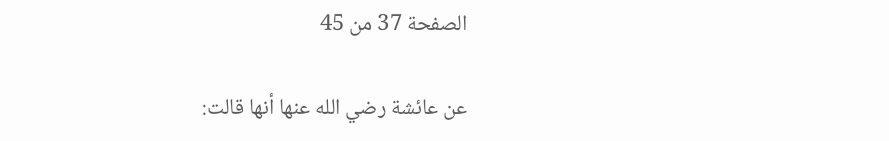الصفحة 37 من 45

عن عائشة رضي الله عنها أنها قالت: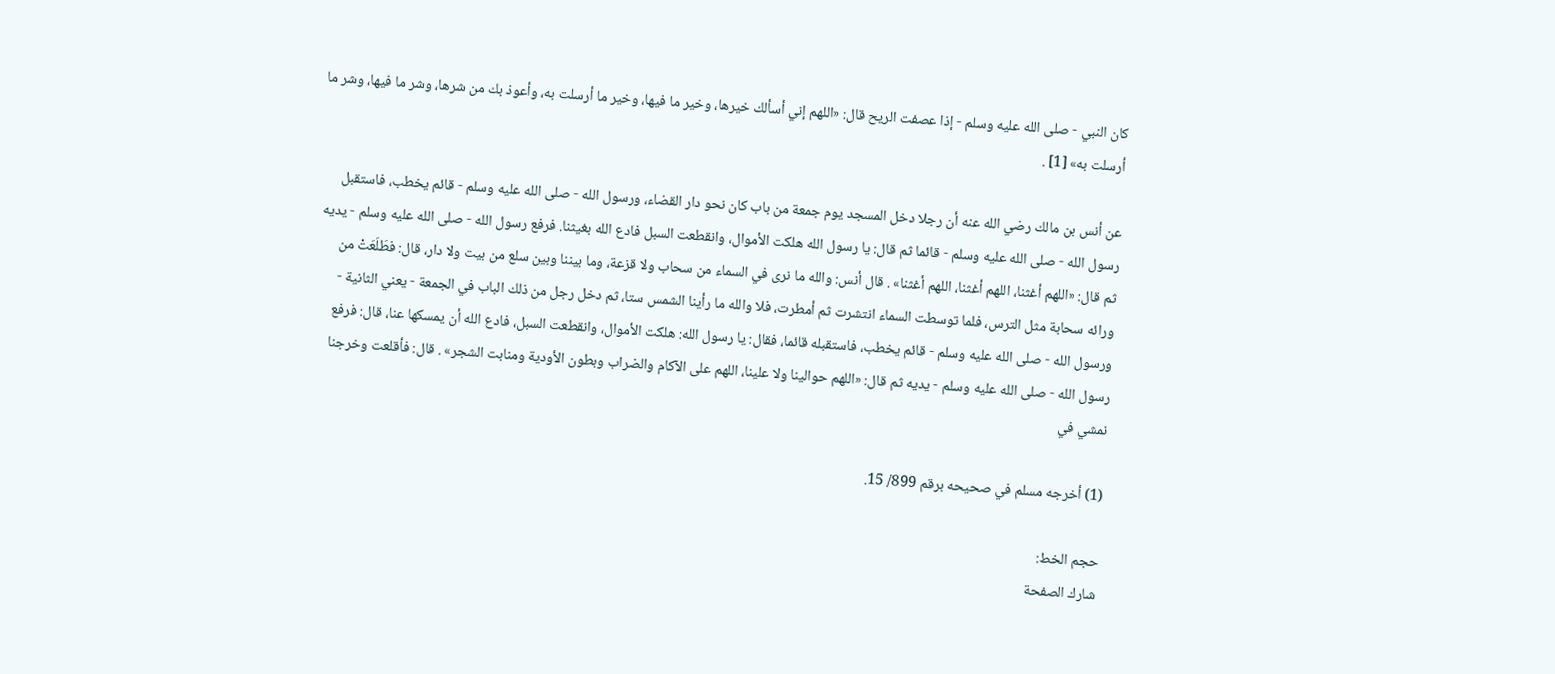كان النبي - صلى الله عليه وسلم - إذا عصفت الريح قال: «اللهم إني أسألك خيرها، وخير ما فيها، وخير ما أرسلت به، وأعوذ بك من شرها، وشر ما فيها، وشر ما أرسلت به» [1] .

عن أنس بن مالك رضي الله عنه أن رجلا دخل المسجد يوم جمعة من باب كان نحو دار القضاء، ورسول الله - صلى الله عليه وسلم - قائم يخطب، فاستقبل رسول الله - صلى الله عليه وسلم - قائما ثم قال: يا رسول الله هلكت الأموال، وانقطعت السبل فادع الله بغيثنا. فرفع رسول الله - صلى الله عليه وسلم - يديه ثم قال: «اللهم أغثنا، اللهم أغثنا، اللهم أغثنا» . قال أنس: والله ما نرى في السماء من سحاب ولا قزعة، وما بيننا وبين سلع من بيت ولا دار، قال: فطَلَعَتْ من ورائه سحابة مثل الترس، فلما توسطت السماء انتشرت ثم أمطرت، فلا والله ما رأينا الشمس ستا، ثم دخل رجل من ذلك الباب في الجمعة - يعني الثانية - ورسول الله - صلى الله عليه وسلم - قائم يخطب، فاستقبله قائما، فقال: يا رسول الله: هلكت الأموال، وانقطعت السبل، فادع الله أن يمسكها عنا، قال: فرفع رسول الله - صلى الله عليه وسلم - يديه ثم قال: «اللهم حوالينا ولا علينا، اللهم على الآكام والضراب وبطون الأودية ومنابت الشجر» . قال: فأقلعت وخرجنا نمشي في

(1) أخرجه مسلم في صحيحه برقم 899/ 15.

حجم الخط:
شارك الصفحة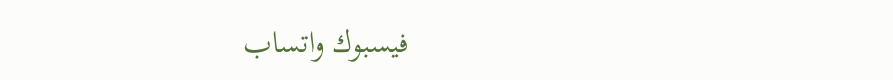فيسبوك واتساب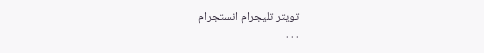تويتر تليجرام انستجرام
. . .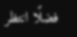فضلًا انتظر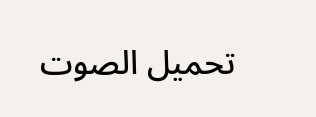تحميل الصوت